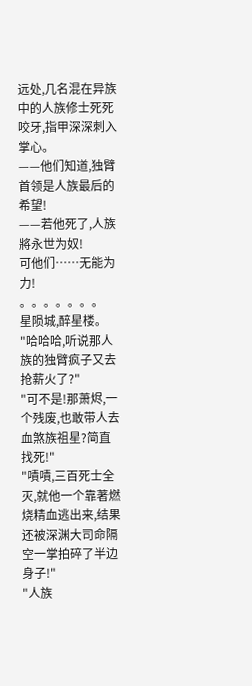远处,几名混在异族中的人族修士死死咬牙,指甲深深刺入掌心。
——他们知道,独臂首领是人族最后的希望!
——若他死了,人族將永世为奴!
可他们……无能为力!
。。。。。。。
星陨城,醉星楼。
"哈哈哈,听说那人族的独臂疯子又去抢薪火了?"
"可不是!那萧烬,一个残废,也敢带人去血煞族祖星?简直找死!"
"嘖嘖,三百死士全灭,就他一个靠著燃烧精血逃出来,结果还被深渊大司命隔空一掌拍碎了半边身子!"
"人族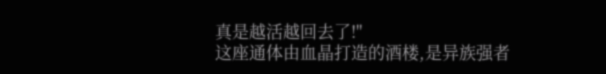真是越活越回去了!"
这座通体由血晶打造的酒楼,是异族强者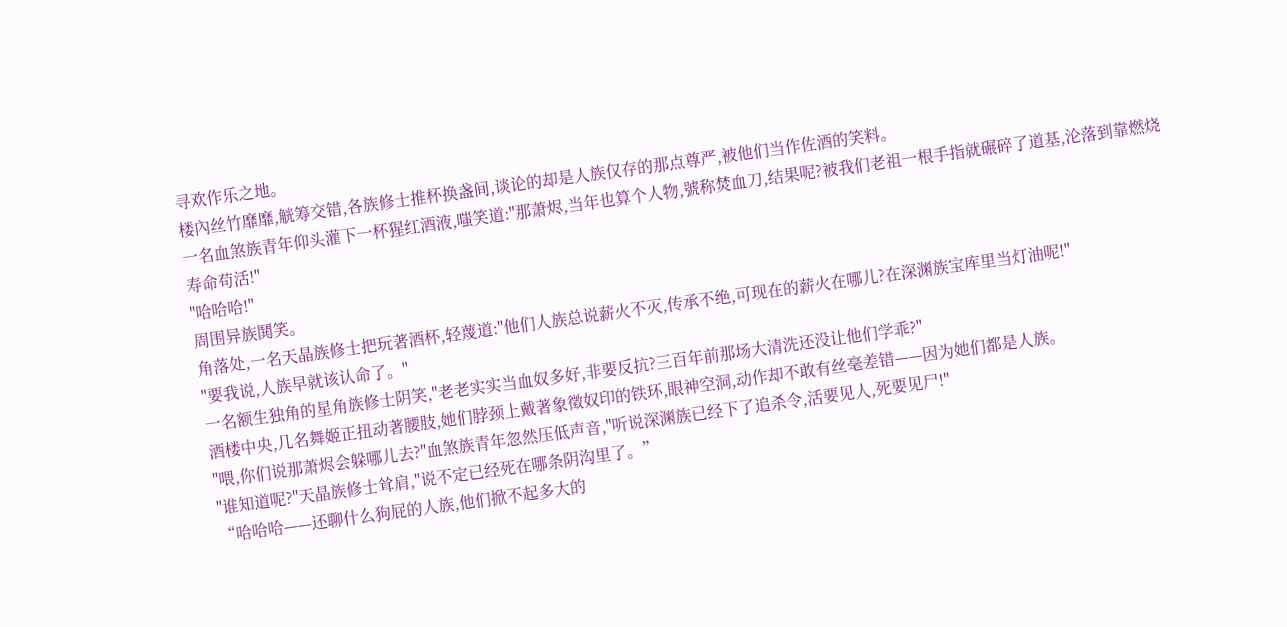寻欢作乐之地。
楼內丝竹靡靡,觥筹交错,各族修士推杯换盏间,谈论的却是人族仅存的那点尊严,被他们当作佐酒的笑料。
一名血煞族青年仰头灌下一杯猩红酒液,嗤笑道:"那萧烬,当年也算个人物,號称焚血刀,结果呢?被我们老祖一根手指就碾碎了道基,沦落到靠燃烧寿命苟活!"
"哈哈哈!"
周围异族鬨笑。
角落处,一名天晶族修士把玩著酒杯,轻蔑道:"他们人族总说薪火不灭,传承不绝,可现在的薪火在哪儿?在深渊族宝库里当灯油呢!"
"要我说,人族早就该认命了。"
一名额生独角的星角族修士阴笑,"老老实实当血奴多好,非要反抗?三百年前那场大清洗还没让他们学乖?"
酒楼中央,几名舞姬正扭动著腰肢,她们脖颈上戴著象徵奴印的铁环,眼神空洞,动作却不敢有丝毫差错——因为她们都是人族。
"喂,你们说那萧烬会躲哪儿去?"血煞族青年忽然压低声音,"听说深渊族已经下了追杀令,活要见人,死要见尸!"
"谁知道呢?"天晶族修士耸肩,"说不定已经死在哪条阴沟里了。”
“哈哈哈——还聊什么狗屁的人族,他们掀不起多大的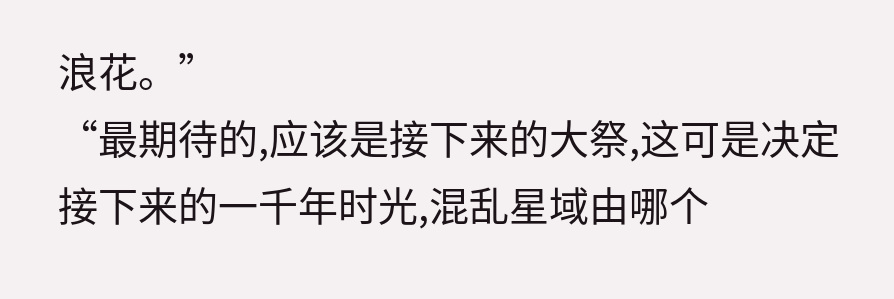浪花。”
“最期待的,应该是接下来的大祭,这可是决定接下来的一千年时光,混乱星域由哪个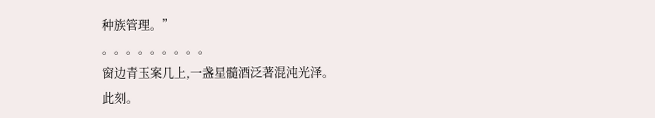种族管理。”
。。。。。。。。。
窗边青玉案几上,一盏星髓酒泛著混沌光泽。
此刻。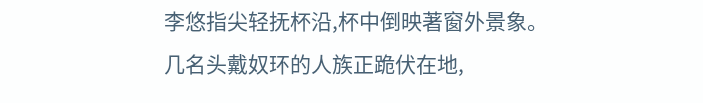李悠指尖轻抚杯沿,杯中倒映著窗外景象。
几名头戴奴环的人族正跪伏在地,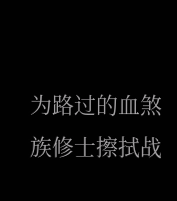为路过的血煞族修士擦拭战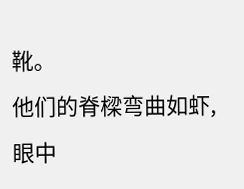靴。
他们的脊樑弯曲如虾,眼中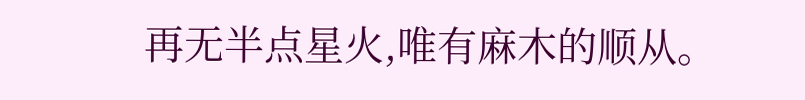再无半点星火,唯有麻木的顺从。